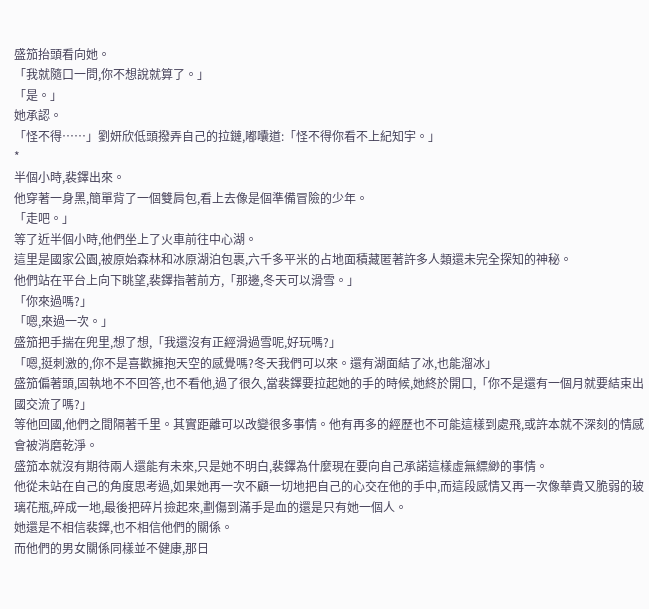盛笳抬頭看向她。
「我就隨口一問,你不想說就算了。」
「是。」
她承認。
「怪不得……」劉妍欣低頭撥弄自己的拉鏈,嘟囔道:「怪不得你看不上紀知宇。」
*
半個小時,裴鐸出來。
他穿著一身黑,簡單背了一個雙肩包,看上去像是個準備冒險的少年。
「走吧。」
等了近半個小時,他們坐上了火車前往中心湖。
這里是國家公園,被原始森林和冰原湖泊包裹,六千多平米的占地面積藏匿著許多人類還未完全探知的神秘。
他們站在平台上向下眺望,裴鐸指著前方,「那邊,冬天可以滑雪。」
「你來過嗎?」
「嗯,來過一次。」
盛笳把手揣在兜里,想了想,「我還沒有正經滑過雪呢,好玩嗎?」
「嗯,挺刺激的,你不是喜歡擁抱天空的感覺嗎?冬天我們可以來。還有湖面結了冰,也能溜冰」
盛笳偏著頭,固執地不不回答,也不看他,過了很久,當裴鐸要拉起她的手的時候,她終於開口,「你不是還有一個月就要結束出國交流了嗎?」
等他回國,他們之間隔著千里。其實距離可以改變很多事情。他有再多的經歷也不可能這樣到處飛,或許本就不深刻的情感會被消磨乾淨。
盛笳本就沒有期待兩人還能有未來,只是她不明白,裴鐸為什麼現在要向自己承諾這樣虛無縹緲的事情。
他從未站在自己的角度思考過,如果她再一次不顧一切地把自己的心交在他的手中,而這段感情又再一次像華貴又脆弱的玻璃花瓶,碎成一地,最後把碎片撿起來,劃傷到滿手是血的還是只有她一個人。
她還是不相信裴鐸,也不相信他們的關係。
而他們的男女關係同樣並不健康,那日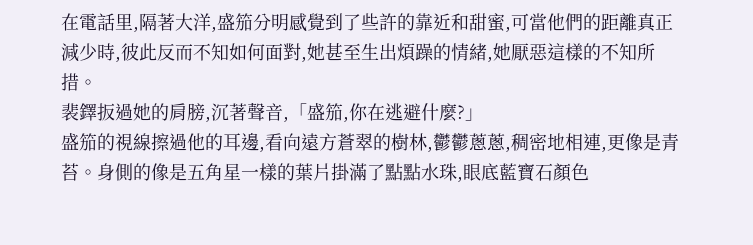在電話里,隔著大洋,盛笳分明感覺到了些許的靠近和甜蜜,可當他們的距離真正減少時,彼此反而不知如何面對,她甚至生出煩躁的情緒,她厭惡這樣的不知所措。
裴鐸扳過她的肩膀,沉著聲音,「盛笳,你在逃避什麼?」
盛笳的視線擦過他的耳邊,看向遠方蒼翠的樹林,鬱鬱蔥蔥,稠密地相連,更像是青苔。身側的像是五角星一樣的葉片掛滿了點點水珠,眼底藍寶石顏色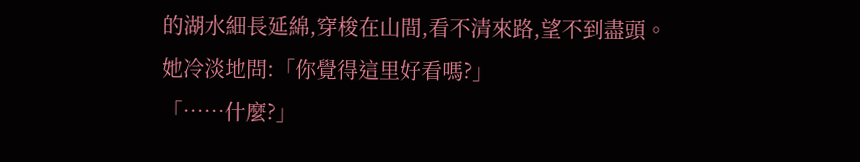的湖水細長延綿,穿梭在山間,看不清來路,望不到盡頭。
她冷淡地問:「你覺得這里好看嗎?」
「……什麼?」